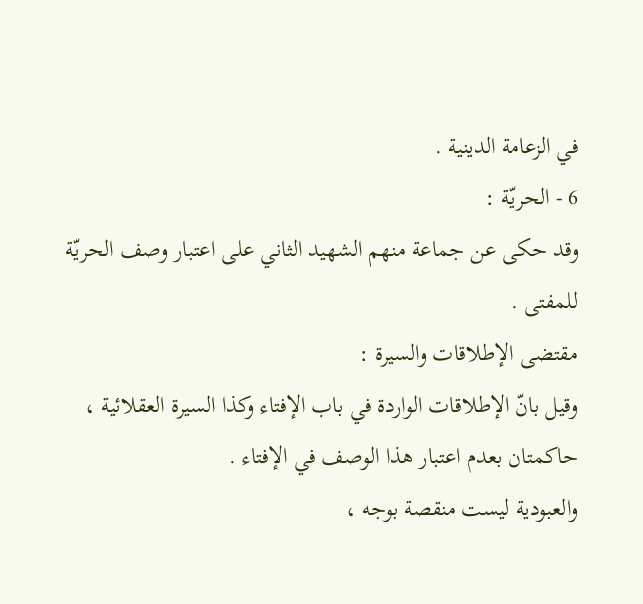في الزعامة الدينية .
6 - الحريّة :
وقد حكى عن جماعة منهم الشهيد الثاني على اعتبار وصف الحريّة للمفتى .
مقتضى الإطلاقات والسيرة :
وقيل بانّ الإطلاقات الواردة في باب الإفتاء وكذا السيرة العقلائية ، حاكمتان بعدم اعتبار هذا الوصف في الإفتاء .
والعبودية ليست منقصة بوجه ،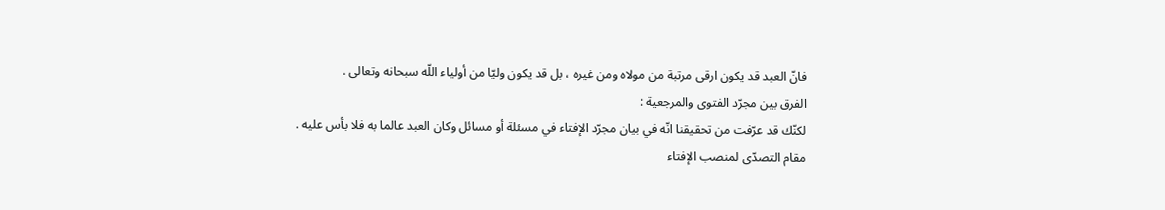فانّ العبد قد يكون ارقى مرتبة من مولاه ومن غيره ، بل قد يكون وليّا من أولياء اللّه سبحانه وتعالى .
الفرق بين مجرّد الفتوى والمرجعية :
لكنّك قد عرّفت من تحقيقنا انّه في بيان مجرّد الإفتاء في مسئلة أو مسائل وكان العبد عالما به فلا بأس عليه .
مقام التصدّى لمنصب الإفتاء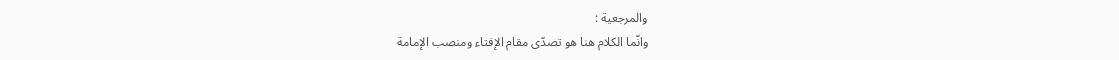والمرجعية :
وانّما الكلام هنا هو تصدّى مقام الإفتاء ومنصب الإمامة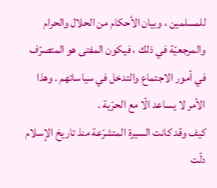للمسلمين ، وبيان الأحكام من الحلال والحرام والمرجعيّة في ذلك ، فيكون المفتى هو المتصرّف في أمور الاجتماع والتدخل في سياساتهم . وهذا الأمر لا يساعد الّا مع الحرّية .
كيف وقد كانت السيرة المتشرّعة منذ تاريخ الإسلام دلّت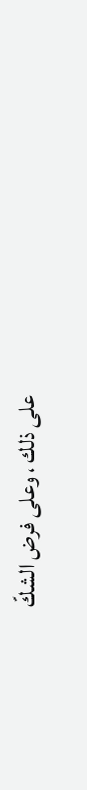على ذلك ، وعلى فرض الشكّ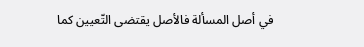في أصل المسألة فالأصل يقتضى التّعيين كما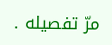مرّ تفصيله .